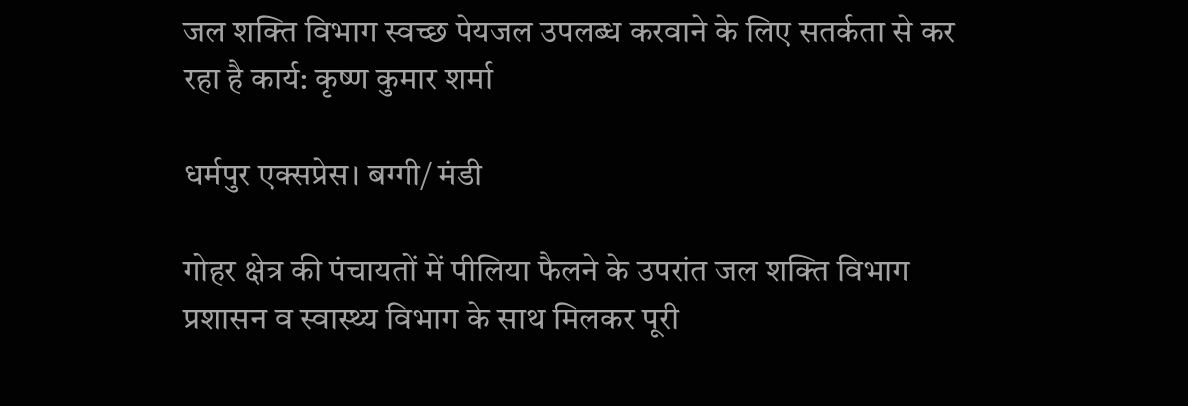जल शक्ति विभाग स्वच्छ पेयजल उपलब्ध करवाने के लिए सतर्कता से कर रहा है कार्य: कृष्ण कुमार शर्मा

धर्मपुर एक्सप्रेस। बग्गी/ मंडी

गोहर क्षेत्र की पंचायतों में पीलिया फैलने के उपरांत जल शक्ति विभाग प्रशासन व स्वास्थ्य विभाग के साथ मिलकर पूरी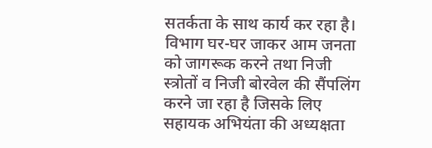सतर्कता के साथ कार्य कर रहा है। विभाग घर-घर जाकर आम जनता को जागरूक करने तथा निजी स्त्रोतों व निजी बोरवेल की सैंपलिंग करने जा रहा है जिसके लिए सहायक अभियंता की अध्यक्षता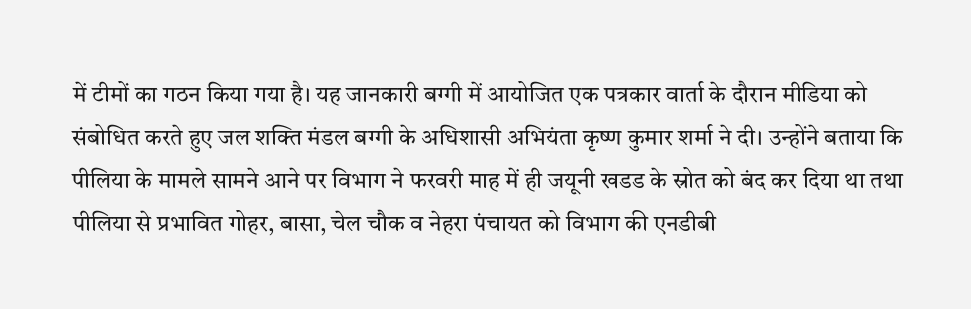में टीमों का गठन किया गया है। यह जानकारी बग्गी में आयोजित एक पत्रकार वार्ता के दौरान मीडिया को संबोधित करते हुए जल शक्ति मंडल बग्गी के अधिशासी अभियंता कृष्ण कुमार शर्मा ने दी। उन्होंने बताया कि पीलिया के मामले सामने आने पर विभाग ने फरवरी माह में ही जयूनी खडड के स्रोत को बंद कर दिया था तथा पीलिया से प्रभावित गोहर, बासा, चेल चौक व नेहरा पंचायत को विभाग की एनडीबी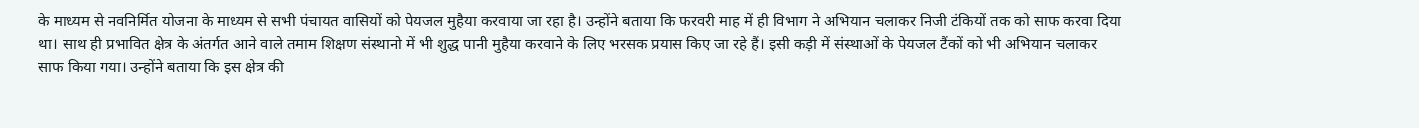के माध्यम से नवनिर्मित योजना के माध्यम से सभी पंचायत वासियों को पेयजल मुहैया करवाया जा रहा है। उन्होंने बताया कि फरवरी माह में ही विभाग ने अभियान चलाकर निजी टंकियों तक को साफ करवा दिया था। साथ ही प्रभावित क्षेत्र के अंतर्गत आने वाले तमाम शिक्षण संस्थानो में भी शुद्ध पानी मुहैया करवाने के लिए भरसक प्रयास किए जा रहे हैं। इसी कड़ी में संस्थाओं के पेयजल टैंकों को भी अभियान चलाकर साफ किया गया। उन्होंने बताया कि इस क्षेत्र की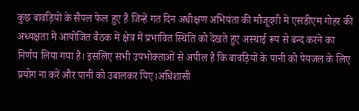कुछ बावड़ियों के सैंपल फेल हुए हैं जिन्हें गत दिन अधीक्षण अभियंता की मौजूदगी में एसडीएम गोहर की अध्यक्षता में आयोजित बैठक में क्षेत्र में प्रभावित स्थिति को देखते हुए अस्थाई रूप से बन्द करने का निर्णय लिया गया है। इसलिए सभी उपभोक्ताओं से अपील है कि बावड़ियों के पानी को पेयजल के लिए प्रयोग ना करें और पानी को उबालकर पिए।अधिशासी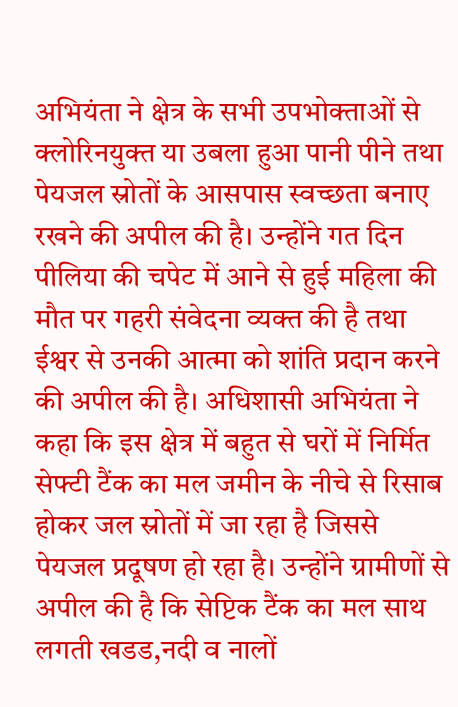अभियंता ने क्षेत्र के सभी उपभोक्ताओं से क्लोरिनयुक्त या उबला हुआ पानी पीने तथा पेयजल स्रोतों के आसपास स्वच्छता बनाए रखने की अपील की है। उन्होंने गत दिन पीलिया की चपेट में आने से हुई महिला की मौत पर गहरी संवेदना व्यक्त की है तथा ईश्वर से उनकी आत्मा को शांति प्रदान करने की अपील की है। अधिशासी अभियंता ने कहा कि इस क्षेत्र में बहुत से घरों में निर्मित सेफ्टी टैंक का मल जमीन के नीचे से रिसाब होकर जल स्रोतों में जा रहा है जिससे पेयजल प्रदूषण हो रहा है। उन्होंने ग्रामीणों से अपील की है कि सेप्टिक टैंक का मल साथ लगती खडड,नदी व नालों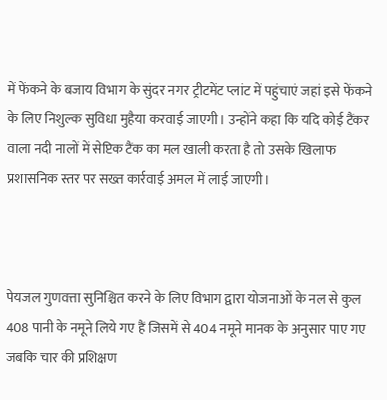में फेंकने के बजाय विभाग के सुंदर नगर ट्रीटमेंट प्लांट में पहुंचाएं जहां इसे फेंकने के लिए निशुल्क सुविधा मुहैया करवाई जाएगी। उन्होंने कहा कि यदि कोई टैंकर वाला नदी नालों में सेप्टिक टैंक का मल खाली करता है तो उसके खिलाफ प्रशासनिक स्तर पर सख्त कार्रवाई अमल में लाई जाएगी।



पेयजल गुणवत्ता सुनिश्चित करने के लिए विभाग द्वारा योजनाओं के नल से कुल 408 पानी के नमूने लिये गए हैं जिसमें से 404 नमूने मानक के अनुसार पाए गए जबकि चार की प्रशिक्षण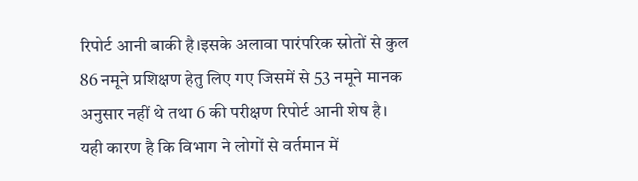रिपोर्ट आनी बाकी है।इसके अलावा पारंपरिक स्रोतों से कुल 86 नमूने प्रशिक्षण हेतु लिए गए जिसमें से 53 नमूने मानक अनुसार नहीं थे तथा 6 की परीक्षण रिपोर्ट आनी शेष है। यही कारण है कि विभाग ने लोगों से वर्तमान में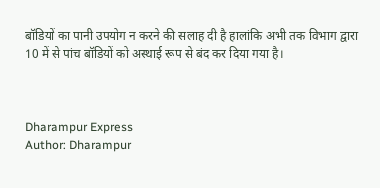बॉडियों का पानी उपयोग न करने की सलाह दी है हालांकि अभी तक विभाग द्वारा 10 में से पांच बॉडियों को अस्थाई रूप से बंद कर दिया गया है।



Dharampur Express
Author: Dharampur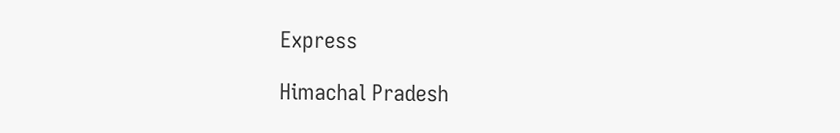Express

Himachal Pradesh